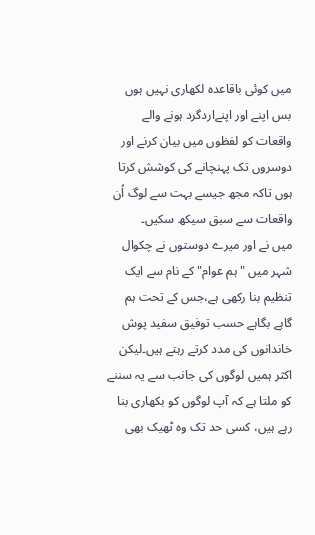میں کوئی باقاعدہ لکھاری نہیں ہوں بس اپنے اور اپنےاردگرد ہونے والے واقعات کو لفظوں میں بیان کرنے اور دوسروں تک پہنچانے کی کوشش کرتا ہوں تاکہ مجھ جیسے بہت سے لوگ اُن واقعات سے سبق سیکھ سکیں۔
میں نے اور میرے دوستوں نے چکوال شہر میں "ہم عوام" کے نام سے ایک تنظیم بنا رکھی ہے،جس کے تحت ہم گاہے بگاہے حسب توفیق سفید پوش خاندانوں کی مدد کرتے رہتے ہیں۔لیکن اکثر ہمیں لوگوں کی جانب سے یہ سننے کو ملتا ہے کہ آپ لوگوں کو بکھاری بنا رہے ہیں، کسی حد تک وہ ٹھیک بھی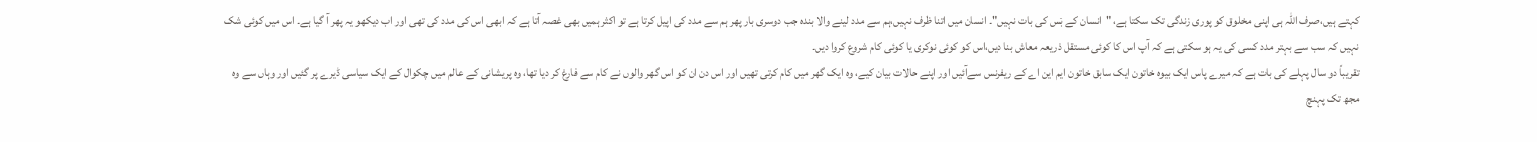کہتے ہیں،صرف اللہ ہی اپنی مخلوق کو پوری زندگی تک سکتا ہے، "انسان کے بٙس کی بات نہیں"۔ انسان میں اتنا ظرف نہیں،ہم سے مدد لینے والا بندہ جب دوسری بار پھر ہم سے مدد کی اپیل کرتا ہے تو اکثر ہمیں بھی غصہ آتا ہے کہ ابھی اس کی مدد کی تھی اور اب دیکھو یہ پھر آ گیا ہے۔ اس میں کوئی شک نہیں کہ سب سے بہتر مدد کسی کی یہ ہو سکتی ہے کہ آپ اس کا کوئی مستقل ذریعہ معاش بنا دیں،اس کو کوئی نوکری یا کوئی کام شروع کروا دیں۔
تقریباً دو سال پہلے کی بات ہے کہ میرے پاس ایک بیوہ خاتون ایک سابق خاتون ایم این اے کے ریفرنس سےآئیں اور اپنے حالات بیان کیے، وہ ایک گھر میں کام کرتی تھیں اور اس دن ان کو اس گھر والوں نے کام سے فارغ کر دیا تھا، وہ پریشانی کے عالم میں چکوال کے ایک سیاسی ڈیرے پر گئیں اور وہاں سے وہ مجھ تک پہنچ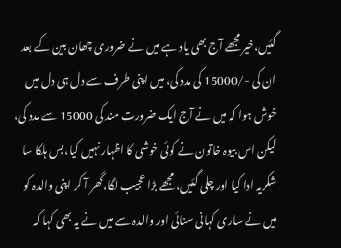گئیں،خیر مجھے آج بھی یاد ہے میں نے ضروری چھان بین کے بعد ان کی -/15000 کی مدد کی، میں اپنی طرف سے دل ہی دل میں خوش ہوا کہ میں نے آج ایک ضرورت مند کی 15000 سے مدد کی، لیکن اس بیوہ خاتون نے کوئی خوشی کا اظہار نہیں کیا،بس ہلکا سا شکریہ ادا کیا اور چلی گئیں، مجھے بڑا عجیب لگا،گھر آ کر اپنی والدہ کو میں نے ساری کہانی سنائی اور والدہ سے میں نے یہ بھی کہا کہ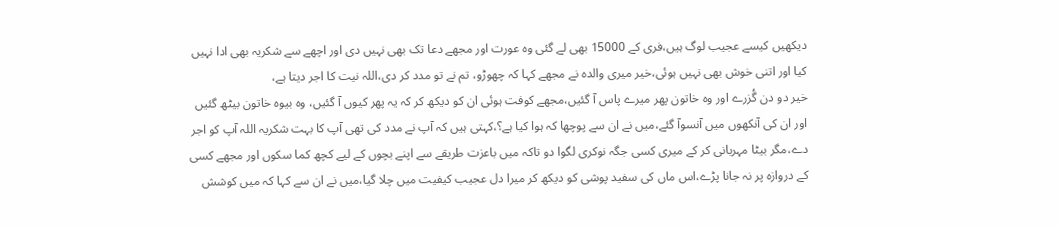دیکھیں کیسے عجیب لوگ ہیں،فری کے 15000 بھی لے گئی وہ عورت اور مجھے دعا تک بھی نہیں دی اور اچھے سے شکریہ بھی ادا نہیں کیا اور اتنی خوش بھی نہیں ہوئی،خیر میری والدہ نے مجھے کہا کہ چھوڑو، تم نے تو مدد کر دی،اللہ نیت کا اجر دیتا ہے،
خیر دو دن گُزرے اور وہ خاتون پھر میرے پاس آ گئیں،مجھے کوفت ہوئی ان کو دیکھ کر کہ یہ پھر کیوں آ گئیں، وہ بیوہ خاتون بیٹھ گئیں اور ان کی آنکھوں میں آنسوآ گئے،میں نے ان سے پوچھا کہ ہوا کیا ہے؟،کہتی ہیں کہ آپ نے مدد کی تھی آپ کا بہت شکریہ اللہ آپ کو اجر دے،مگر بیٹا مہربانی کر کے میری کسی جگہ نوکری لگوا دو تاکہ میں باعزت طریقے سے اپنے بچوں کے لیے کچھ کما سکوں اور مجھے کسی کے دروازہ پر نہ جانا پڑے،اس ماں کی سفید پوشی کو دیکھ کر میرا دل عجیب کیفیت میں چلا گیا،میں نے ان سے کہا کہ میں کوشش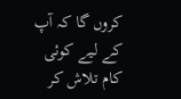کروں گا کہ آپ کے لیے کوئی کام تلاش کر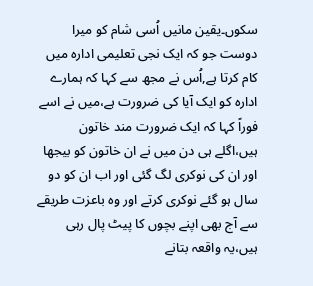سکوں۔یقین مانیں اُسی شام کو میرا دوست جو کہ ایک نجی تعلیمی ادارہ میں کام کرتا ہے,اُس نے مجھ سے کہا کہ ہمارے ادارہ کو ایک آیا کی ضرورت ہے،میں نے اسے فوراً کہا کہ ایک ضرورت مند خاتون ہیں،اگلے ہی دن میں نے ان خاتون کو بیجھا اور ان کی نوکری لگ گئی اور اب ان کو دو سال ہو گئے نوکری کرتے اور وہ باعزت طریقے سے آج بھی اپنے بچوں کا پیٹ پال رہی ہیں،یہ واقعہ بتانے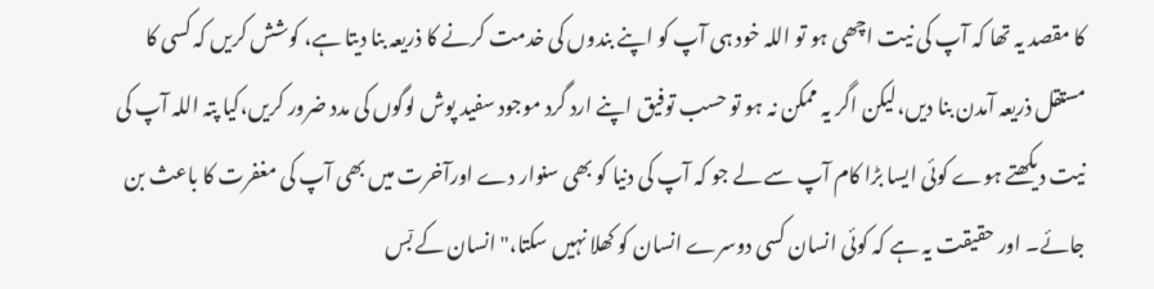کا مقصد یہ تھا کہ آپ کی نیت اچھی ہو تو اللہ خود ہی آپ کو اپنے بندوں کی خدمت کرنے کا ذریعہ بنا دیتا ہے، کوشش کریں کہ کسی کا مستقل ذریعہ آمدن بنا دیں،لیکن اگر یہ ممکن نہ ہو تو حسب توفیق اپنے ارد گرد موجود سفید پوش لوگوں کی مدد ضرور کریں،کیا پتہ اللہ آپ کی نیت دیکھتے ہوے کوئی ایسا بڑا کام آپ سے لے جو کہ آپ کی دنیا کو بھی سنوار دے اورآخرت میں بھی آپ کی مغفرت کا باعث بن جائے۔ اور حقیقت یہ ہے کہ کوئی انسان کسی دوسرے انسان کو کھلا نہیں سکتا،"انسان کے بٙس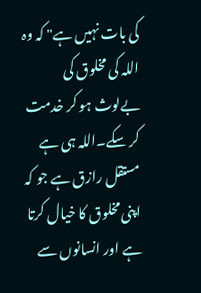کی بات نہیں ہے" کہ وہ اللہ کی مخلوق کی بےلوث ہو کر خدمت کر سکے۔اللہ ہی ہے مستقل رازق ہے جو کہ اپنی مخلوق کا خیال کرتا ہے اور انسانوں سے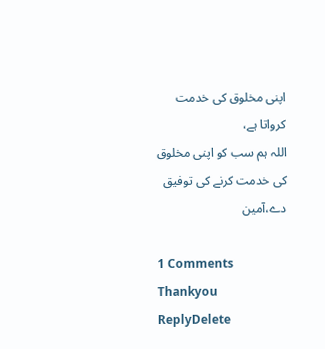اپنی مخلوق کی خدمت کرواتا ہے،
اللہ ہم سب کو اپنی مخلوق کی خدمت کرنے کی توفیق دے،آمین

1 Comments
Thankyou
ReplyDelete